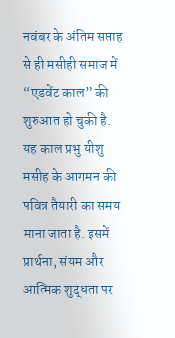नवंबर के अंतिम सप्ताह से ही मसीही समाज में “एडवेंट काल” की शुरुआत हो चुकी है. यह काल प्रभु यीशु मसीह के आगमन की पवित्र तैयारी का समय माना जाता है. इसमें प्रार्थना, संयम और आत्मिक शुद्धता पर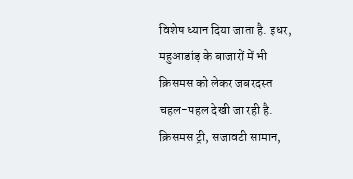विशेष ध्यान दिया जाता है. इधर, महुआडांड़ के बाजारों में भी क्रिसमस को लेकर जबरदस्त चहल-पहल देखी जा रही है. क्रिसमस ट्री, सजावटी सामान,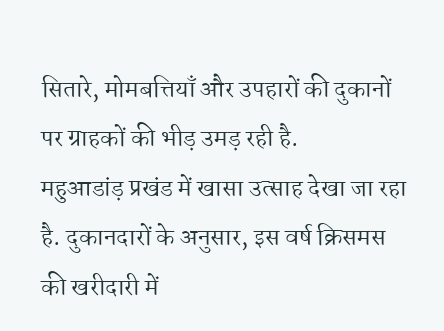सितारे, मोमबत्तियाँ और उपहारों की दुकानों पर ग्राहकों की भीड़ उमड़ रही है.
महुआडांड़ प्रखंड में खासा उत्साह देखा जा रहा है. दुकानदारों के अनुसार, इस वर्ष क्रिसमस की खरीदारी में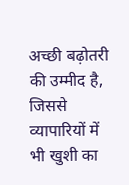अच्छी बढ़ोतरी की उम्मीद है, जिससे व्यापारियों में भी खुशी का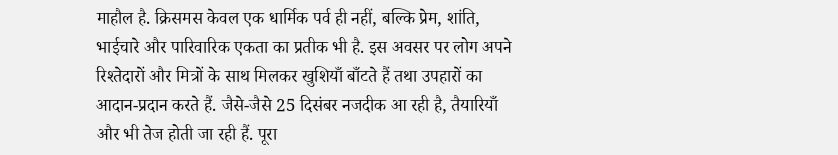माहौल है. क्रिसमस केवल एक धार्मिक पर्व ही नहीं, बल्कि प्रेम, शांति, भाईचारे और पारिवारिक एकता का प्रतीक भी है. इस अवसर पर लोग अपने रिश्तेदारों और मित्रों के साथ मिलकर खुशियाँ बाँटते हैं तथा उपहारों का आदान-प्रदान करते हैं. जैसे-जैसे 25 दिसंबर नजदीक आ रही है, तैयारियाँ और भी तेज होती जा रही हैं. पूरा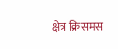क्षेत्र क्रिसमस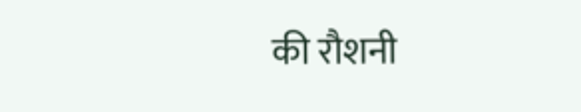की रौशनी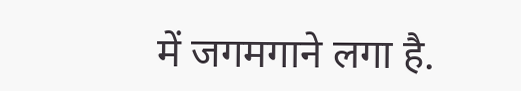में जगमगाने लगा है.